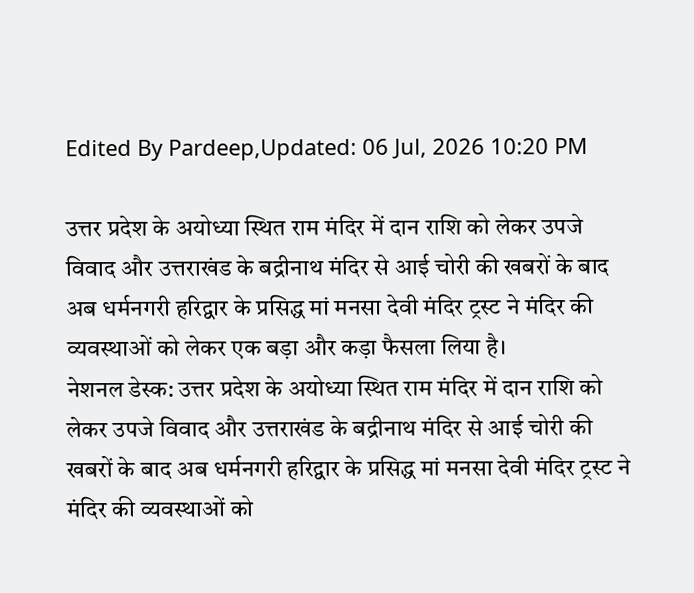Edited By Pardeep,Updated: 06 Jul, 2026 10:20 PM

उत्तर प्रदेश के अयोध्या स्थित राम मंदिर में दान राशि को लेकर उपजे विवाद और उत्तराखंड के बद्रीनाथ मंदिर से आई चोरी की खबरों के बाद अब धर्मनगरी हरिद्वार के प्रसिद्ध मां मनसा देवी मंदिर ट्रस्ट ने मंदिर की व्यवस्थाओं को लेकर एक बड़ा और कड़ा फैसला लिया है।
नेशनल डेस्क: उत्तर प्रदेश के अयोध्या स्थित राम मंदिर में दान राशि को लेकर उपजे विवाद और उत्तराखंड के बद्रीनाथ मंदिर से आई चोरी की खबरों के बाद अब धर्मनगरी हरिद्वार के प्रसिद्ध मां मनसा देवी मंदिर ट्रस्ट ने मंदिर की व्यवस्थाओं को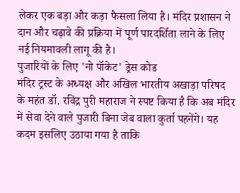लेकर एक बड़ा और कड़ा फैसला लिया है। मंदिर प्रशासन ने दान और चढ़ावे की प्रक्रिया में पूर्ण पारदर्शिता लाने के लिए नई नियमावली लागू की है।
पुजारियों के लिए 'नो पॉकेट' ड्रेस कोड
मंदिर ट्रस्ट के अध्यक्ष और अखिल भारतीय अखाड़ा परिषद के महंत डॉ. रविंद्र पुरी महाराज ने स्पष्ट किया है कि अब मंदिर में सेवा देने वाले पुजारी बिना जेब वाला कुर्ता पहनेंगे। यह कदम इसलिए उठाया गया है ताकि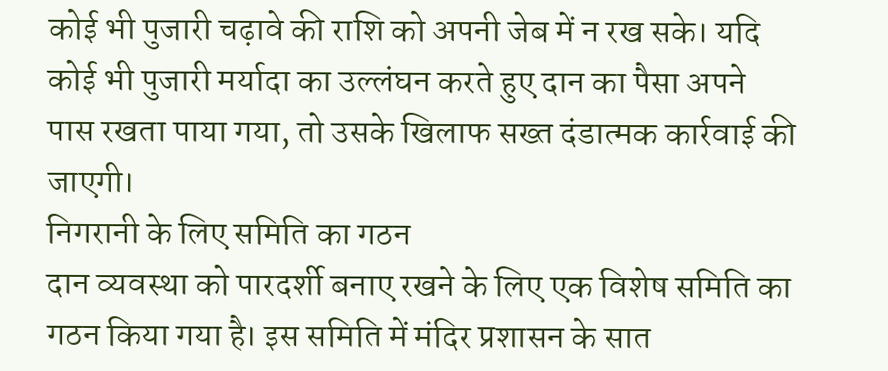कोई भी पुजारी चढ़ावे की राशि को अपनी जेब में न रख सके। यदि कोई भी पुजारी मर्यादा का उल्लंघन करते हुए दान का पैसा अपने पास रखता पाया गया, तो उसके खिलाफ सख्त दंडात्मक कार्रवाई की जाएगी।
निगरानी के लिए समिति का गठन
दान व्यवस्था को पारदर्शी बनाए रखने के लिए एक विशेष समिति का गठन किया गया है। इस समिति में मंदिर प्रशासन के सात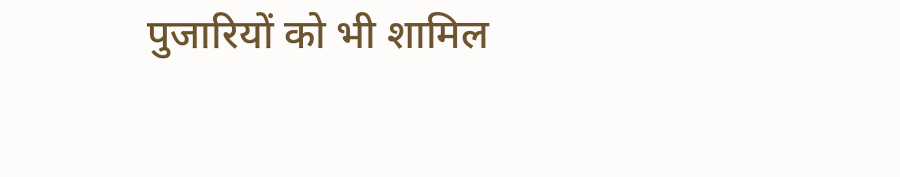पुजारियों को भी शामिल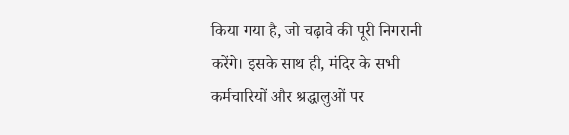किया गया है, जो चढ़ावे की पूरी निगरानी करेंगे। इसके साथ ही, मंदिर के सभी कर्मचारियों और श्रद्धालुओं पर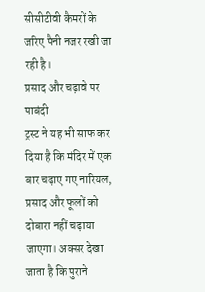सीसीटीवी कैमरों के जरिए पैनी नजर रखी जा रही है।
प्रसाद और चढ़ावे पर पाबंदी
ट्रस्ट ने यह भी साफ कर दिया है कि मंदिर में एक बार चढ़ाए गए नारियल, प्रसाद और फूलों को दोबारा नहीं चढ़ाया जाएगा। अक्सर देखा जाता है कि पुराने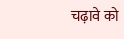चढ़ावे को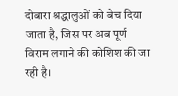दोबारा श्रद्धालुओं को बेच दिया जाता है, जिस पर अब पूर्ण विराम लगाने की कोशिश की जा रही है।